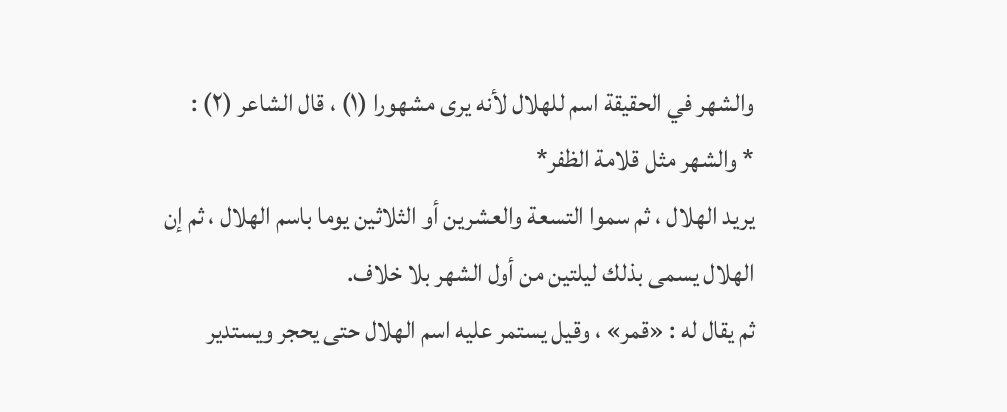والشهر في الحقيقة اسم للهلال لأنه يرى مشهورا (١) ، قال الشاعر (٢) :
* والشهر مثل قلامة الظفر*
يريد الهلال ، ثم سموا التسعة والعشرين أو الثلاثين يوما باسم الهلال ، ثم إن الهلال يسمى بذلك ليلتين من أول الشهر بلا خلاف.
ثم يقال له : «قمر» ، وقيل يستمر عليه اسم الهلال حتى يحجر ويستدير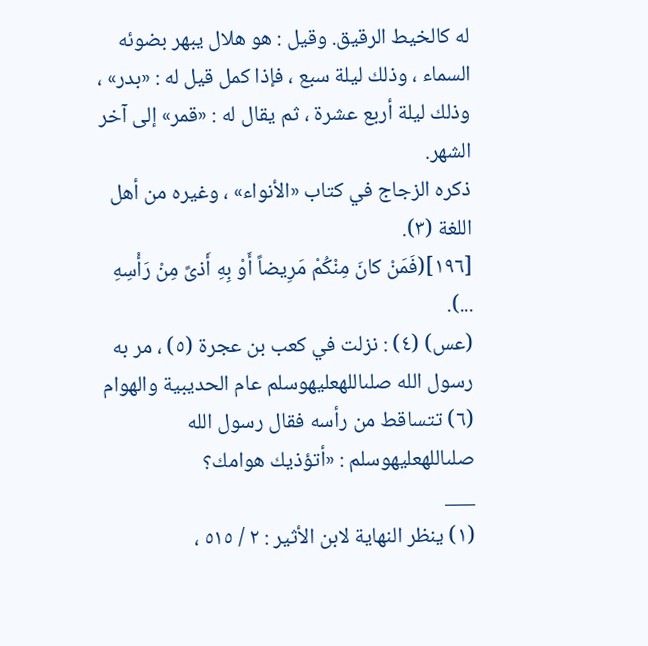له كالخيط الرقيق. وقيل : هو هلال يبهر بضوئه السماء ، وذلك ليلة سبع ، فإذا كمل قيل له : «بدر» ، وذلك ليلة أربع عشرة ، ثم يقال له : «قمر» إلى آخر الشهر.
ذكره الزجاج في كتاب «الأنواء» ، وغيره من أهل اللغة (٣).
[١٩٦](فَمَنْ كانَ مِنْكُمْ مَرِيضاً أَوْ بِهِ أَذىً مِنْ رَأْسِهِ ...).
(عس) (٤) : نزلت في كعب بن عجرة (٥) ، مر به رسول الله صلىاللهعليهوسلم عام الحديبية والهوام (٦) تتساقط من رأسه فقال رسول الله صلىاللهعليهوسلم : «أتؤذيك هوامك؟
___
(١) ينظر النهاية لابن الأثير : ٢ / ٥١٥ ،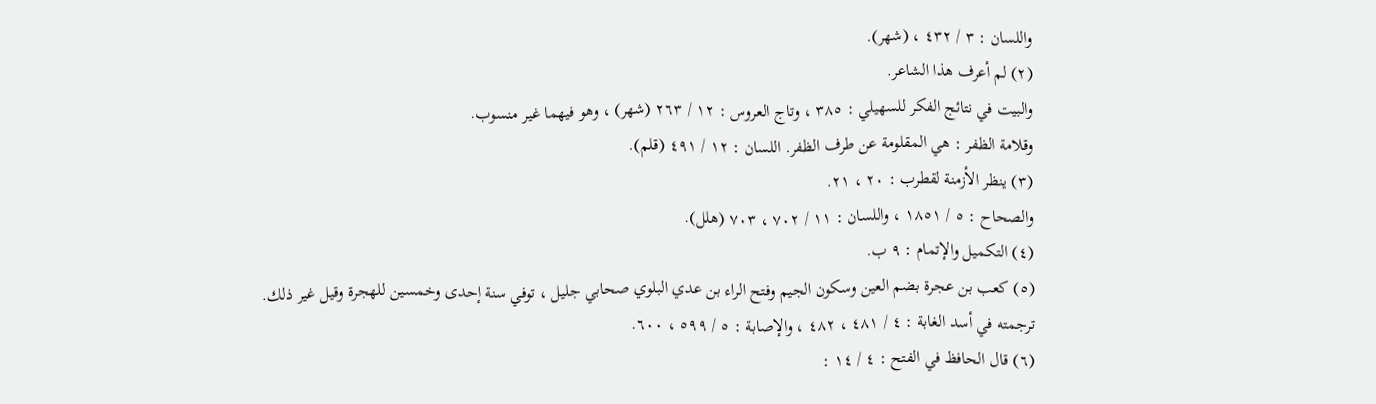واللسان : ٣ / ٤٣٢ ، (شهر).
(٢) لم أعرف هذا الشاعر.
والبيت في نتائج الفكر للسهيلي : ٣٨٥ ، وتاج العروس : ١٢ / ٢٦٣ (شهر) ، وهو فيهما غير منسوب.
وقلامة الظفر : هي المقلومة عن طرف الظفر. اللسان : ١٢ / ٤٩١ (قلم).
(٣) ينظر الأزمنة لقطرب : ٢٠ ، ٢١.
والصحاح : ٥ / ١٨٥١ ، واللسان : ١١ / ٧٠٢ ، ٧٠٣ (هلل).
(٤) التكميل والإتمام : ٩ ب.
(٥) كعب بن عجرة بضم العين وسكون الجيم وفتح الراء بن عدي البلوي صحابي جليل ، توفي سنة إحدى وخمسين للهجرة وقيل غير ذلك.
ترجمته في أسد الغابة : ٤ / ٤٨١ ، ٤٨٢ ، والإصابة : ٥ / ٥٩٩ ، ٦٠٠.
(٦) قال الحافظ في الفتح : ٤ / ١٤ :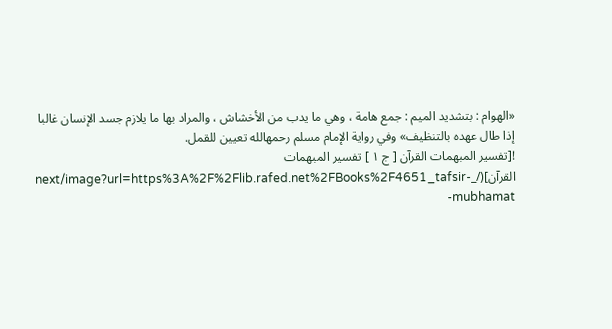«الهوام : بتشديد الميم : جمع هامة ، وهي ما يدب من الأخشاش ، والمراد بها ما يلازم جسد الإنسان غالبا إذا طال عهده بالتنظيف» وفي رواية الإمام مسلم رحمهالله تعيين للقمل.
![تفسير المبهمات القرآن [ ج ١ ] تفسير المبهمات القرآن](/_next/image?url=https%3A%2F%2Flib.rafed.net%2FBooks%2F4651_tafsir-mubhamat-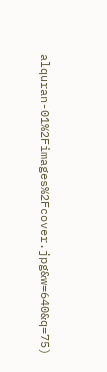alquran-01%2Fimages%2Fcover.jpg&w=640&q=75)